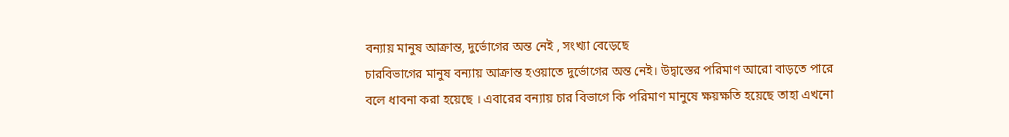বন্যায় মানুষ আক্রান্ত, দুর্ভোগের অন্ত নেই , সংখ্যা বেড়েছে
চারবিভাগের মানুষ বন্যায় আক্রান্ত হওয়াতে দুর্ভোগের অন্ত নেই। উদ্বাস্তের পরিমাণ আরো বাড়তে পারে বলে ধাবনা করা হয়েছে । এবারের বন্যায় চার বিভাগে কি পরিমাণ মানুষে ক্ষয়ক্ষতি হয়েছে তাহা এখনো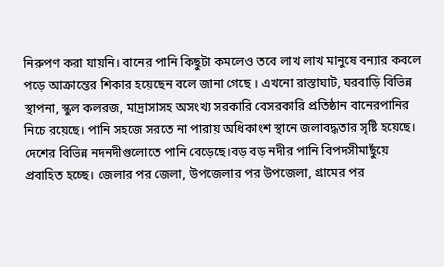নিরুপণ করা যায়নি। বানের পানি কিছুটা কমলেও তবে লাখ লাখ মানুষে বন্যার কবলে পড়ে আক্রান্তের শিকার হয়েছেন বলে জানা গেছে । এখনো রাস্তাঘাট, ঘরবাড়ি বিভিন্ন স্থাপনা, স্কুল কলরজ, মাদ্রাসাসহ অসংখ্য সরকারি বেসরকারি প্রতিষ্ঠান বানেরপানির নিচে রয়েছে। পানি সহজে সরতে না পারায় অধিকাংশ স্থানে জলাবদ্ধতার সৃষ্টি হয়েছে। দেশের বিভিন্ন নদনদীগুলোতে পানি বেড়েছে।বড় বড় নদীর পানি বিপদসীমাছুঁয়ে প্রবাহিত হচ্ছে। জেলার পর জেলা, উপজেলার পর উপজেলা, গ্রামের পর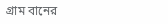গ্রাম বানের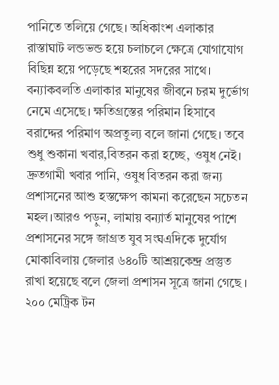পানিতে তলিয়ে গেছে। অধিকাংশ এলাকার রাস্তাঘাট লন্ডভন্ড হয়ে চলাচলে ক্ষেত্রে যোগাযোগ বিছিন্ন হয়ে পড়েছে শহরের সদরের সাথে। বন্যাকবলতি এলাকার মানুষের জীবনে চরম দুর্ভোগ নেমে এসেছে। ক্ষতিগ্রস্তের পরিমান হিসাবে বরাদ্দের পরিমাণ অপ্রতুল্য বলে জানা গেছে। তবে শুধু শুকানা খবার,বিতরন করা হচ্ছে, ওষুধ নেই। দ্রুতগামী খবার পানি, ওষুধ বিতরন করা জন্য প্রশাসনের আশু হস্তক্ষেপ কামনা করেছেন সচেতন মহল।আরও পড়ুন, লামায় বন্যার্ত মানুষের পাশে প্রশাসনের সঙ্গে জাগ্রত যুব সংঘএদিকে দুর্যোগ মোকাবিলায় জেলার ৬৪০টি আশ্রয়কেন্দ্র প্রস্তুত রাখা হয়েছে বলে জেলা প্রশাসন সূত্রে জানা গেছে । ২০০ মেট্রিক টন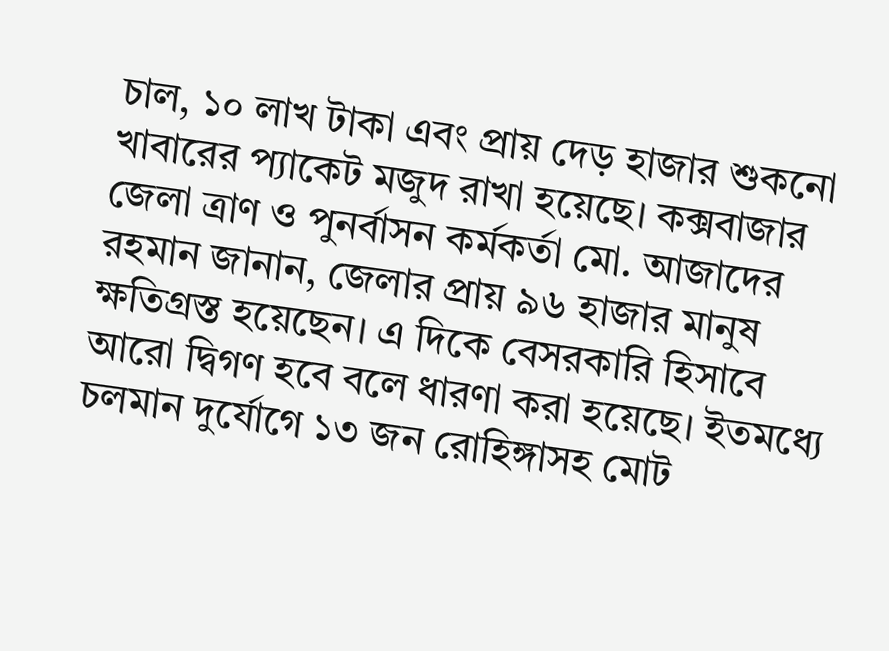চাল, ১০ লাখ টাকা এবং প্রায় দেড় হাজার শুকনো খাবারের প্যাকেট মজুদ রাখা হয়েছে। কক্সবাজার জেলা ত্রাণ ও পুনর্বাসন কর্মকর্তা মো. আজাদের রহমান জানান, জেলার প্রায় ৯৬ হাজার মানুষ ক্ষতিগ্রস্ত হয়েছেন। এ দিকে বেসরকারি হিসাবে আরো দ্বিগণ হবে বলে ধারণা করা হয়েছে। ইতমধ্যে চলমান দুর্যোগে ১৩ জন রোহিঙ্গাসহ মোট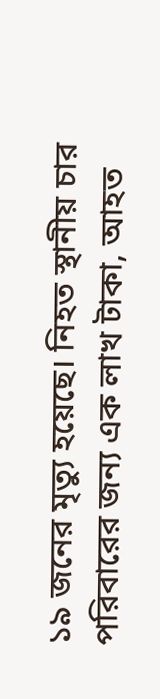১৯ জনের মৃত্যু হয়েছে। নিহত স্থানীয় চার পরিবারের জন্য এক লাখ টাকা, আহত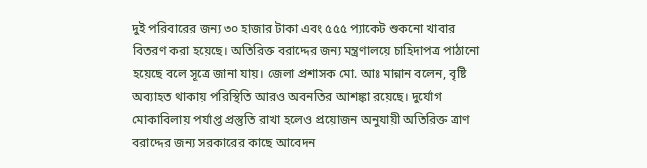দুই পরিবারের জন্য ৩০ হাজার টাকা এবং ৫৫৫ প্যাকেট শুকনো খাবার বিতরণ করা হয়েছে। অতিরিক্ত বরাদ্দের জন্য মন্ত্রণালয়ে চাহিদাপত্র পাঠানো হয়েছে বলে সূত্রে জানা যায়। জেলা প্রশাসক মো. আঃ মান্নান বলেন, বৃষ্টি অব্যাহত থাকায় পরিস্থিতি আরও অবনতির আশঙ্কা রয়েছে। দুর্যোগ মোকাবিলায় পর্যাপ্ত প্রস্তুতি রাখা হলেও প্রয়োজন অনুযায়ী অতিরিক্ত ত্রাণ বরাদ্দের জন্য সরকারের কাছে আবেদন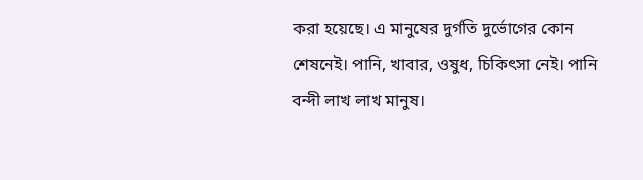করা হয়েছে। এ মানুষের দুর্গতি দুর্ভোগের কোন শেষনেই। পানি, খাবার, ওষুধ, চিকিৎসা নেই। পানি বন্দী লাখ লাখ মানুষ।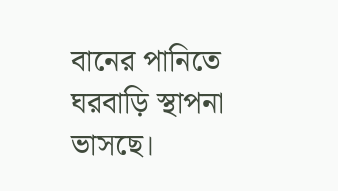বানের পানিতে ঘরবাড়ি স্থাপনা ভাসছে।